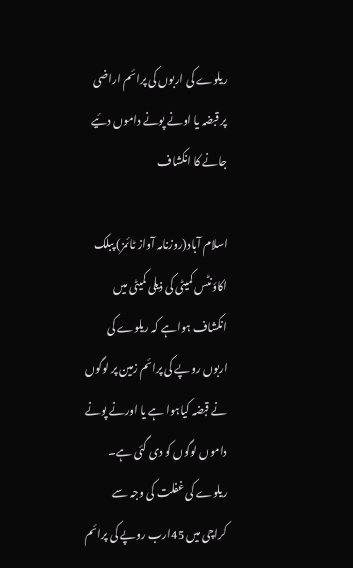ریلوے کی اربوں کی پرائم اراضی پر قبضہ یا اونے پونے داموں دئیے جانے کا انکشاف

اسلام آباد(روزنامہ آواز ٹائمز) پبلک اکاؤنٹس کمیٹی کی ذیلی کمیٹی میں انکشاف ہواہے کہ ریلوے کی اربوں روپے کی پرائم زمین پر لوگوں نے قبضہ کیاہوا ہے یا اورنے پونے داموں لوگوں کو دی گئی ہے۔ ریلوے کی غفلت کی وجہ سے کراچی میں 45ارب روپے کی پرائم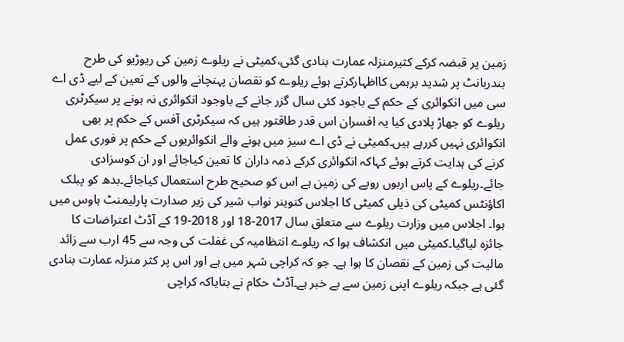زمین پر قبضہ کرکے کثیرمنزلہ عمارت بنادی گئی،کمیٹی نے ریلوے زمین کی ریوڑیو کی طرح بندربانٹ پر شدید برہمی کااظہارکرتے ہوئے ریلوے کو نقصان پہنچانے والوں کے تعین کے لیے ڈی اے سی میں انکوائری کے حکم کے باجود کئی سال گزر جانے کے باوجود انکوائری نہ ہونے پر سیکرٹری ریلوے کو جھاڑ پلادی کیا یہ افسران اس قدر طاقتور ہیں کہ سیکرٹری آفس کے حکم پر بھی انکوائری نہیں کررہے ہیں۔کمیٹی نے ڈی اے سیز میں ہونے والے انکوائریوں کے حکم پر فوری عمل کرنے کی ہدایت کرتے ہوئے کہاکہ انکوائری کرکے ذمہ داران کا تعین کیاجائے اور ان کوسزادی جائے۔ریلوے کے پاس اربوں روپے کی زمین ہے اس کو صحیح طرح استعمال کیاجائے۔بدھ کو پبلک اکاؤنٹس کمیٹی کی ذیلی کمیٹی کا اجلاس کنوینر نواب شیر کی زیر صدارت پارلیمنٹ ہاوس میں ہوا۔ اجلاس میں وزارت ریلوے سے متعلق سال 2017-18 اور 2018-19 کے آڈٹ اعتراضات کا جائزہ لیاگیا۔کمیٹی میں انکشاف ہوا کہ ریلوے انتظامیہ کی غفلت کی وجہ سے 45 ارب سے زائد مالیت کی زمین کے نقصان کا ہوا ہے۔ جو کہ کراچی شہر میں ہے اور اس پر کثر منزلہ عمارت بنادی گئی ہے جبکہ ریلوے اپنی زمین سے بے خبر ہے۔آڈٹ حکام نے بتایاکہ کراچی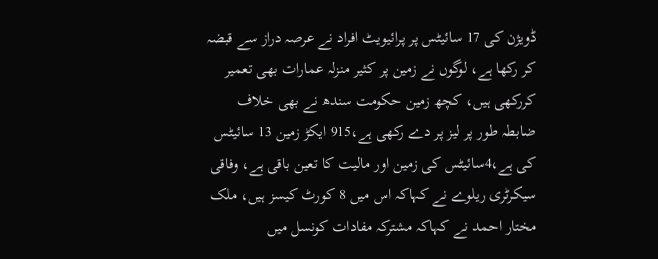ڈویژن کی 17 سائیٹس پر پرائیویٹ افراد نے عرصہ دراز سے قبضہ کر رکھا ہے، لوگوں نے زمین پر کثیر منزلہ عمارات بھی تعمیر کررکھی ہیں، کچھ زمین حکومت سندھ نے بھی خلاف ضابطہ طور پر لیز پر دے رکھی ہے،915 ایکڑ زمین 13 سائیٹس کی ہے،4سائیٹس کی زمین اور مالیت کا تعین باقی ہے، وفاقی سیکرٹری ریلوے نے کہاکہ اس میں 8 کورٹ کیسز ہیں، ملک مختار احمد نے کہاکہ مشترکہ مفادات کونسل میں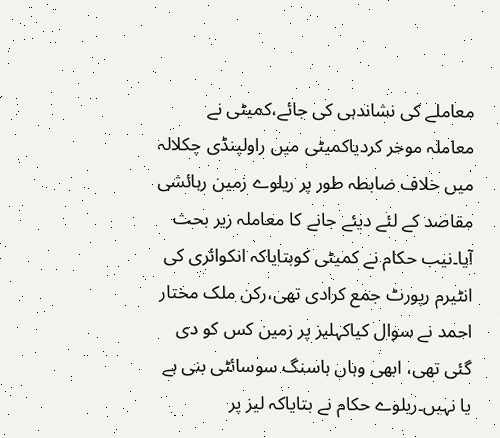معاملے کی نشاندہی کی جائے،کمیٹی نے معاملہ موخر کردیاکمیٹی میں راولپنڈی چکلالہ میں خلاف ضابطہ طور پر ریلوے زمین رہائشی مقاصد کے لئے دیئے جانے کا معاملہ زیر بحث آیا۔نیب حکام نے کمیٹی کوبتایاکہ انکوائری کی انٹیرم رپورٹ جمع کرادی تھی،رکن ملک مختار احمد نے سوال کیاکہلیز پر زمین کس کو دی گئی تھی، ابھی وہاں ہاسنگ سوسائٹی بنی ہے یا نہیں۔ریلوے حکام نے بتایاکہ لیز پر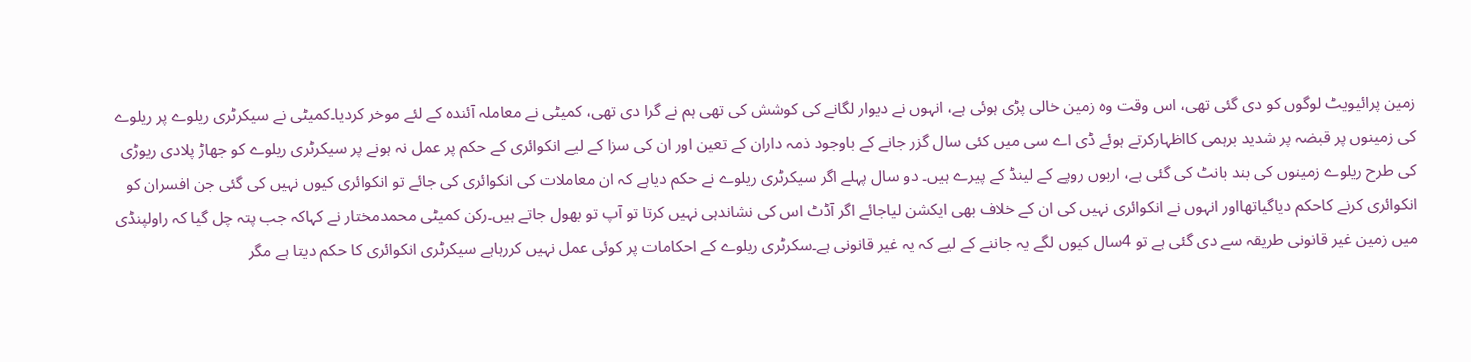زمین پرائیویٹ لوگوں کو دی گئی تھی، اس وقت وہ زمین خالی پڑی ہوئی ہے، انہوں نے دیوار لگانے کی کوشش کی تھی ہم نے گرا دی تھی، کمیٹی نے معاملہ آئندہ کے لئے موخر کردیا۔کمیٹی نے سیکرٹری ریلوے پر ریلوے کی زمینوں پر قبضہ پر شدید برہمی کااظہارکرتے ہوئے ڈی اے سی میں کئی سال گزر جانے کے باوجود ذمہ داران کے تعین اور ان کی سزا کے لیے انکوائری کے حکم پر عمل نہ ہونے پر سیکرٹری ریلوے کو جھاڑ پلادی ریوڑی کی طرح ریلوے زمینوں کی بند بانٹ کی گئی ہے، اربوں روپے کے لینڈ کے پیرے ہیں۔ دو سال پہلے اگر سیکرٹری ریلوے نے حکم دیاہے کہ ان معاملات کی انکوائری کی جائے تو انکوائری کیوں نہیں کی گئی جن افسران کو انکوائری کرنے کاحکم دیاگیاتھااور انہوں نے انکوائری نہیں کی ان کے خلاف بھی ایکشن لیاجائے اگر آڈٹ اس کی نشاندہی نہیں کرتا تو آپ تو بھول جاتے ہیں۔رکن کمیٹی محمدمختار نے کہاکہ جب پتہ چل گیا کہ راولپنڈی میں زمین غیر قانونی طریقہ سے دی گئی ہے تو 4سال کیوں لگے یہ جاننے کے لیے کہ یہ غیر قانونی ہے۔سکرٹری ریلوے کے احکامات پر کوئی عمل نہیں کررہاہے سیکرٹری انکوائری کا حکم دیتا ہے مگر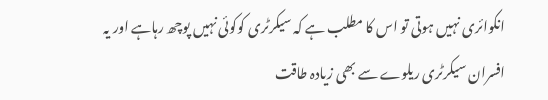انکوائری نہیں ہوتی تو اس کا مطلب ہے کہ سیکرٹری کوکوئی نہیں پوچھ رہاہے اور یہ افسران سیکرٹری ریلوے سے بھی زیادہ طاقت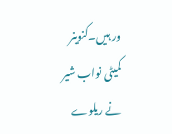ور ہیں۔کنوینر کمیٹی نواب شیر نے ریلوے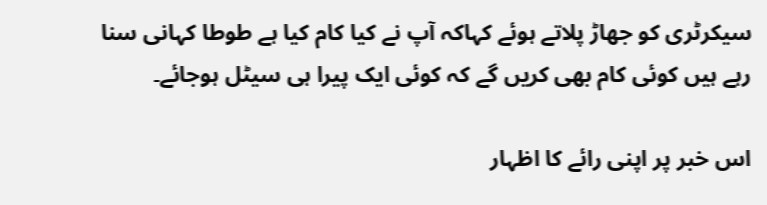سیکرٹری کو جھاڑ پلاتے ہوئے کہاکہ آپ نے کیا کام کیا ہے طوطا کہانی سنا رہے ہیں کوئی کام بھی کریں گے کہ کوئی ایک پیرا ہی سیٹل ہوجائے۔

اس خبر پر اپنی رائے کا اظہار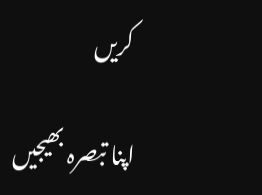کریں

اپنا تبصرہ بھیجیں